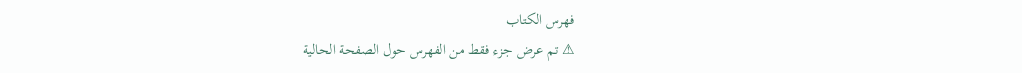فهرس الكتاب
⚠ تم عرض جزء فقط من الفهرس حول الصفحة الحالية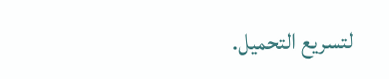لتسريع التحميل.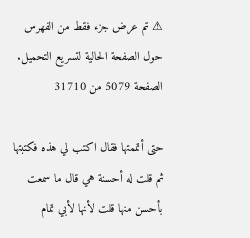⚠ تم عرض جزء فقط من الفهرس حول الصفحة الحالية لتسريع التحميل.
الصفحة 5079 من 31710

حتى أتممتها فقال اكتب لي هذه فكتبتها ثم قلت له أحسنة هي قال ما سمعت بأحسن منها قلت لأنها لأبي تمام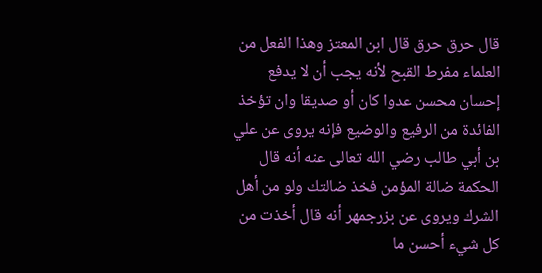قال حرق حرق قال ابن المعتز وهذا الفعل من العلماء مفرط القبح لأنه يجب أن لا يدفع إحسان محسن عدوا كان أو صديقا وان تؤخذ الفائدة من الرفيع والوضيع فإنه يروى عن علي بن أبي طالب رضي الله تعالى عنه أنه قال الحكمة ضالة المؤمن فخذ ضالتك ولو من أهل الشرك ويروى عن بزرجمهر أنه قال أخذت من كل شيء أحسن ما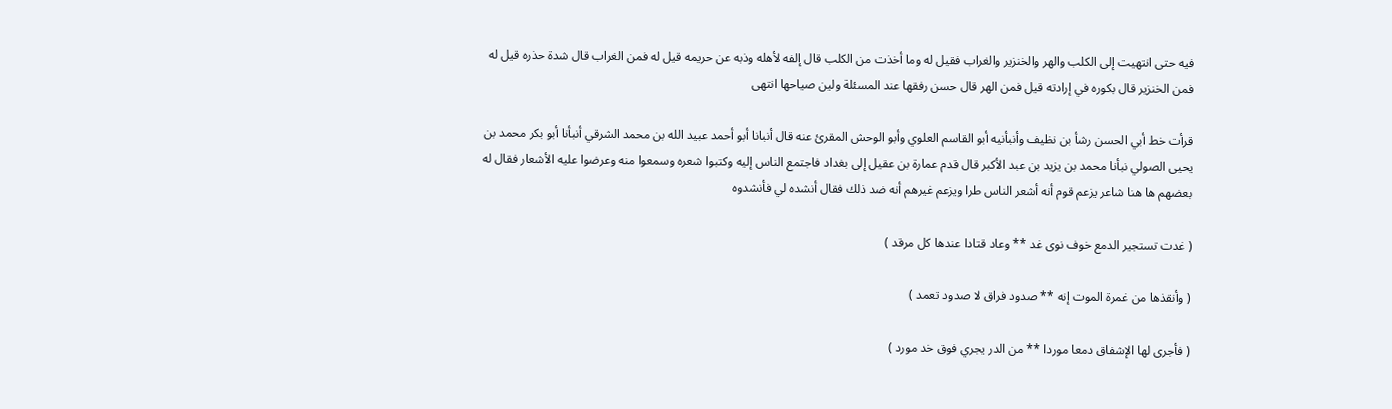فيه حتى انتهيت إلى الكلب والهر والخنزير والغراب فقيل له وما أخذت من الكلب قال إلفه لأهله وذبه عن حريمه قيل له فمن الغراب قال شدة حذره قيل له فمن الخنزير قال بكوره في إرادته قيل فمن الهر قال حسن رفقها عند المسئلة ولين صياحها انتهى

قرأت خط أبي الحسن رشأ بن نظيف وأنبأنيه أبو القاسم العلوي وأبو الوحش المقرئ عنه قال أنبانا أبو أحمد عبيد الله بن محمد الشرقي أنبأنا أبو بكر محمد بن يحيى الصولي نبأنا محمد بن يزيد بن عبد الأكبر قال قدم عمارة بن عقيل إلى بغداد فاجتمع الناس إليه وكتبوا شعره وسمعوا منه وعرضوا عليه الأشعار فقال له بعضهم ها هنا شاعر يزعم قوم أنه أشعر الناس طرا ويزعم غيرهم أنه ضد ذلك فقال أنشده لي فأنشدوه

( غدت تستجير الدمع خوف نوى غد ** وعاد قتادا عندها كل مرقد )

( وأنقذها من غمرة الموت إنه ** صدود فراق لا صدود تعمد )

( فأجرى لها الإشفاق دمعا موردا ** من الدر يجري فوق خد مورد )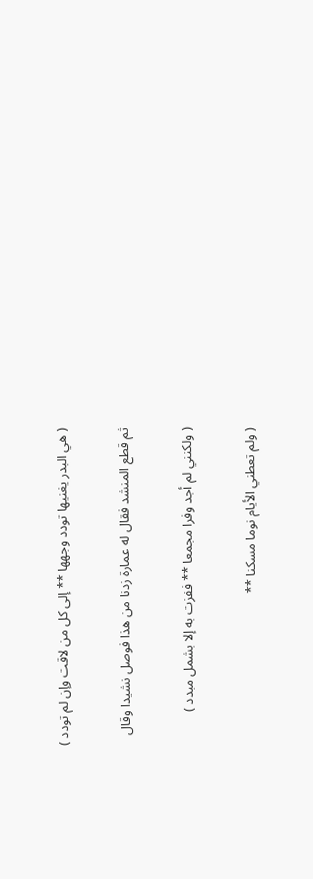( هي البدر يغنيها تودد وجهها ** إلى كل من لاقت وإن لم تودد )

ثم قطع المنشد فقال له عمارة زدنا من هذا فوصل نشيدا وقال

( ولكنني لم أجد وفرا مجمعا ** ففزت به إلا بشمل مبدد )

( ولم تعطني الأيام نوما مسكنا **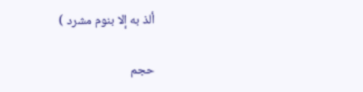ألذ به إلا بنوم مشرد )

حجم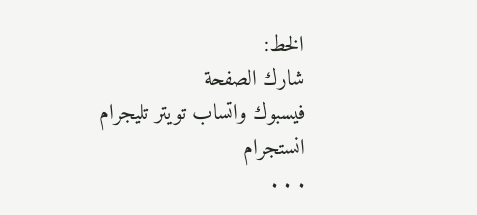الخط:
شارك الصفحة
فيسبوك واتساب تويتر تليجرام انستجرام
. . .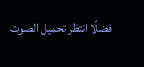فضلًا انتظر تحميل الصوت